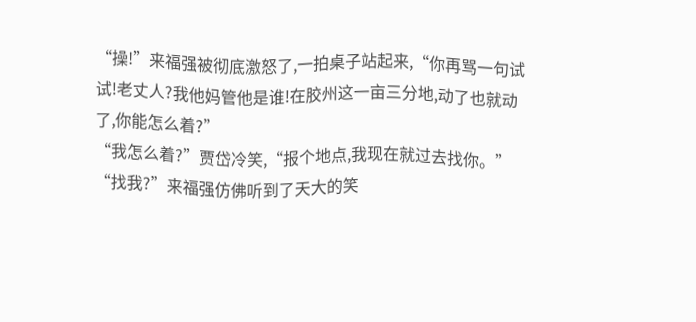“操!”来福强被彻底激怒了,一拍桌子站起来,“你再骂一句试试!老丈人?我他妈管他是谁!在胶州这一亩三分地,动了也就动了,你能怎么着?”
“我怎么着?”贾岱冷笑,“报个地点,我现在就过去找你。”
“找我?”来福强仿佛听到了天大的笑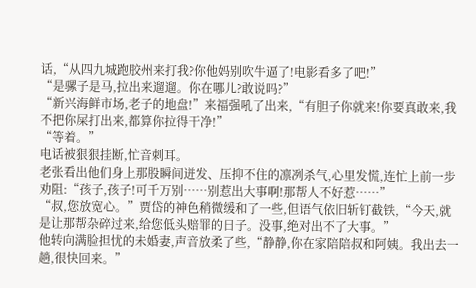话,“从四九城跑胶州来打我?你他妈别吹牛逼了!电影看多了吧!”
“是骡子是马,拉出来遛遛。你在哪儿?敢说吗?”
“新兴海鲜市场,老子的地盘!”来福强吼了出来,“有胆子你就来!你要真敢来,我不把你屎打出来,都算你拉得干净!”
“等着。”
电话被狠狠挂断,忙音刺耳。
老张看出他们身上那股瞬间迸发、压抑不住的凛冽杀气,心里发慌,连忙上前一步劝阻:“孩子,孩子!可千万别……别惹出大事啊!那帮人不好惹……”
“叔,您放宽心。”贾岱的神色稍微缓和了一些,但语气依旧斩钉截铁,“今天,就是让那帮杂碎过来,给您低头赔罪的日子。没事,绝对出不了大事。”
他转向满脸担忧的未婚妻,声音放柔了些,“静静,你在家陪陪叔和阿姨。我出去一趟,很快回来。”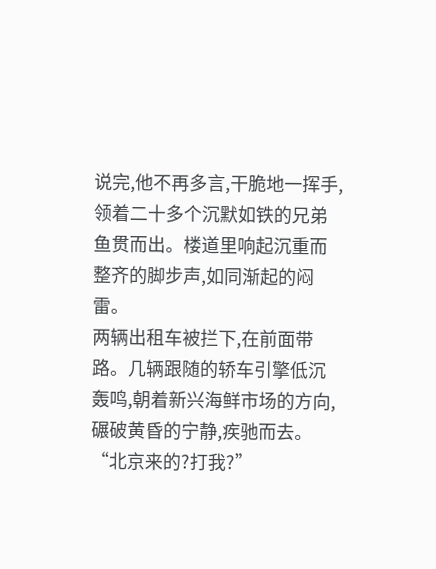说完,他不再多言,干脆地一挥手,领着二十多个沉默如铁的兄弟鱼贯而出。楼道里响起沉重而整齐的脚步声,如同渐起的闷雷。
两辆出租车被拦下,在前面带路。几辆跟随的轿车引擎低沉轰鸣,朝着新兴海鲜市场的方向,碾破黄昏的宁静,疾驰而去。
“北京来的?打我?”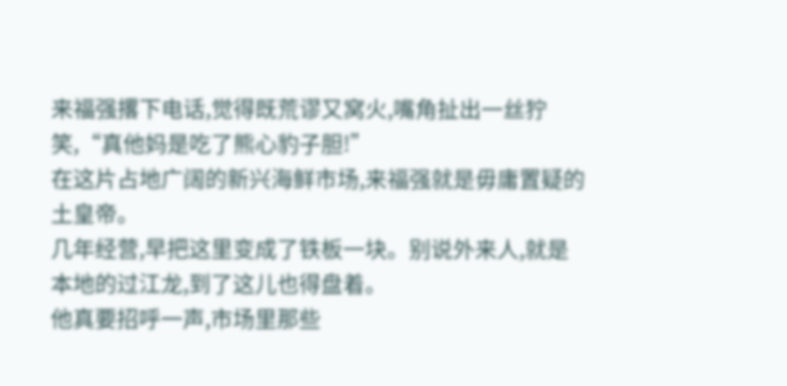来福强撂下电话,觉得既荒谬又窝火,嘴角扯出一丝狞笑,“真他妈是吃了熊心豹子胆!”
在这片占地广阔的新兴海鲜市场,来福强就是毋庸置疑的土皇帝。
几年经营,早把这里变成了铁板一块。别说外来人,就是本地的过江龙,到了这儿也得盘着。
他真要招呼一声,市场里那些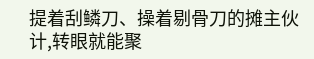提着刮鳞刀、操着剔骨刀的摊主伙计,转眼就能聚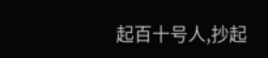起百十号人,抄起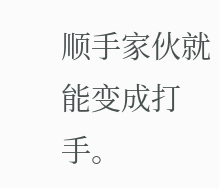顺手家伙就能变成打手。